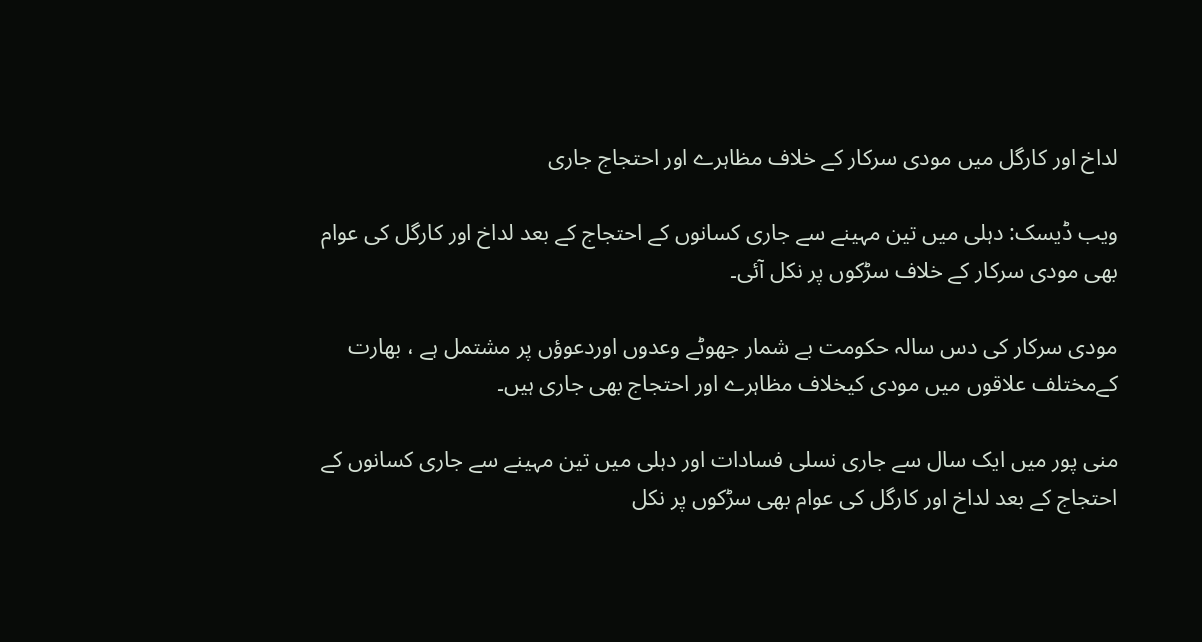لداخ اور کارگل میں مودی سرکار کے خلاف مظاہرے اور احتجاج جاری

ویب ڈیسک: دہلی میں تین مہینے سے جاری کسانوں کے احتجاج کے بعد لداخ اور کارگل کی عوام بھی مودی سرکار کے خلاف سڑکوں پر نکل آئی۔

مودی سرکار کی دس سالہ حکومت بے شمار جھوٹے وعدوں اوردعوؤں پر مشتمل ہے ، بھارت کےمختلف علاقوں میں مودی کیخلاف مظاہرے اور احتجاج بھی جاری ہیں۔

منی پور میں ایک سال سے جاری نسلی فسادات اور دہلی میں تین مہینے سے جاری کسانوں کے احتجاج کے بعد لداخ اور کارگل کی عوام بھی سڑکوں پر نکل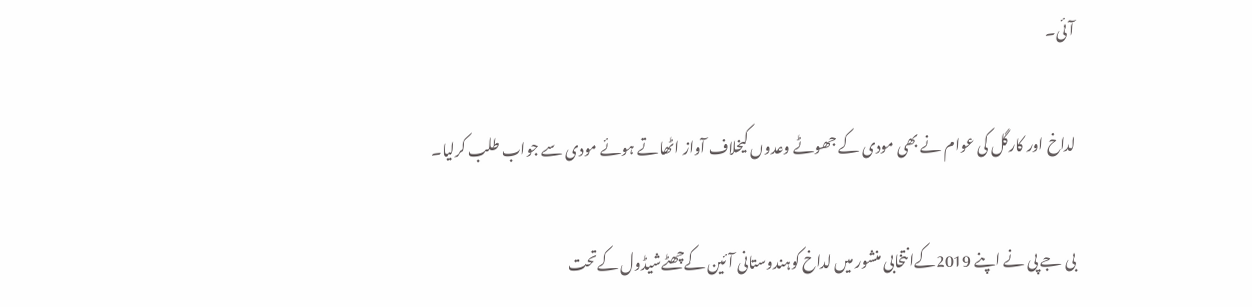آئی۔

لداخ اور کارگل کی عوام نے بھی مودی کے جھوٹے وعدوں کیخلاف آواز اٹھاتے ہوئے مودی سے جواب طلب کرلیا۔

بی جے پی نے اپنے 2019کےانتخابی منشور میں لداخ کوہندوستانی آئین کےچھٹےشیڈول کےتحت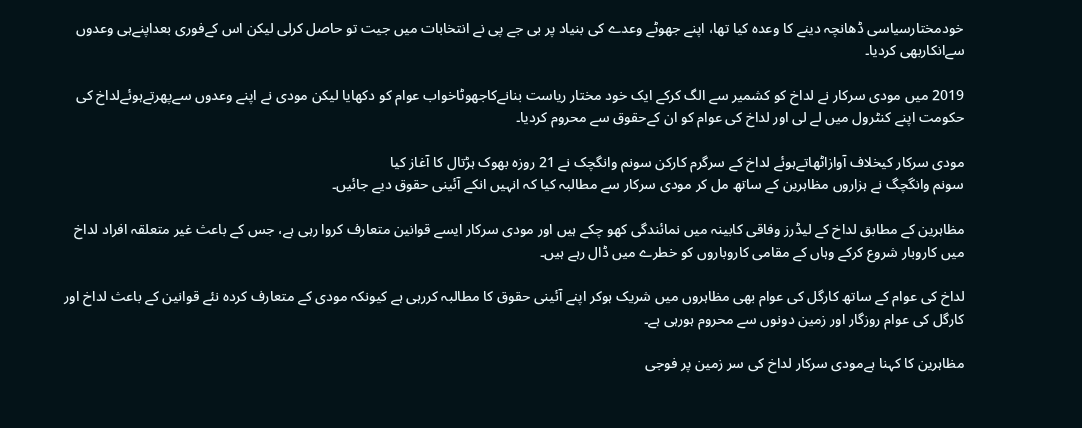خودمختارسیاسی ڈھانچہ دینے کا وعدہ کیا تھا، اپنے جھوٹے وعدے کی بنیاد پر بی جے پی نے انتخابات میں جیت تو حاصل کرلی لیکن اس کےفوری بعداپنےہی وعدوں سےانکاربھی کردیا۔

2019 میں مودی سرکار نے لداخ کو کشمیر سے الگ کرکے ایک خود مختار ریاست بنانےکاجھوٹاخواب عوام کو دکھایا لیکن مودی نے اپنے وعدوں سےپھرتےہوئےلداخ کی حکومت اپنے کنٹرول میں لے لی اور لداخ کی عوام کو ان کےحقوق سے محروم کردیا۔

مودی سرکار کیخلاف آوازاٹھاتےہوئے لداخ کے سرگرم کارکن سونم وانگچک نے 21 روزہ بھوک ہڑتال کا آغاز کیا
سونم وانگچگ نے ہزاروں مظاہرین کے ساتھ مل کر مودی سرکار سے مطالبہ کیا کہ انہیں انکے آئینی حقوق دیے جائیں۔

مظاہرین کے مطابق لداخ کے لیڈرز وفاقی کابینہ میں نمائندگی کھو چکے ہیں اور مودی سرکار ایسے قوانین متعارف کروا رہی ہے، جس کے باعث غیر متعلقہ افراد لداخ میں کاروبار شروع کرکے وہاں کے مقامی کاروباروں کو خطرے میں ڈال رہے ہیں۔

لداخ کی عوام کے ساتھ کارگل کی عوام بھی مظاہروں میں شریک ہوکر اپنے آئینی حقوق کا مطالبہ کررہی ہے کیونکہ مودی کے متعارف کردہ نئے قوانین کے باعث لداخ اور کارگل کی عوام روزگار اور زمین دونوں سے محروم ہورہی ہے۔

مظاہرین کا کہنا ہےمودی سرکار لداخ کی سر زمین پر فوجی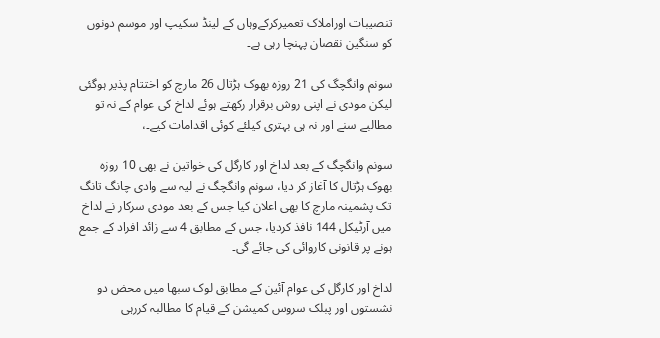تنصیبات اوراملاک تعمیرکرکےوہاں کے لینڈ سکیپ اور موسم دونوں کو سنگین نقصان پہنچا رہی ہے۔

سونم وانگچگ کی 21 روزہ بھوک ہڑتال 26 مارچ کو اختتام پذیر ہوگئی لیکن مودی نے اپنی روش برقرار رکھتے ہوئے لداخ کی عوام کے نہ تو مطالبے سنے اور نہ ہی بہتری کیلئے کوئی اقدامات کیے۔،

سونم وانگچگ کے بعد لداخ اور کارگل کی خواتین نے بھی 10 روزہ بھوک ہڑتال کا آغاز کر دیا، سونم وانگچگ نے لیہ سے وادی چانگ تانگ تک پشمینہ مارچ کا بھی اعلان کیا جس کے بعد مودی سرکار نے لداخ میں آرٹیکل 144 نافذ کردیا، جس کے مطابق 4 سے زائد افراد کے جمع ہونے پر قانونی کاروائی کی جائے گی۔

لداخ اور کارگل کی عوام آئین کے مطابق لوک سبھا میں محض دو نشستوں اور پبلک سروس کمیشن کے قیام کا مطالبہ کررہی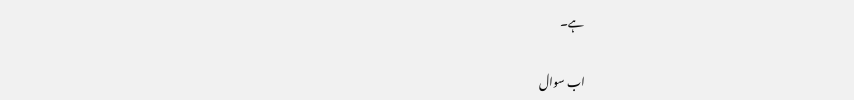ہے۔

اب سوال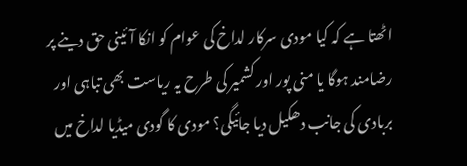اٹھتا ہے کہ کیا مودی سرکار لداخ کی عوام کو انکا آئینی حق دینے پر رضامند ہوگا یا منی پور اور کشمیر کی طرح یہ ریاست بھی تباہی اور بربادی کی جانب دھکیل دیا جائیگی؟ مودی کا گودی میڈیا لداخ میں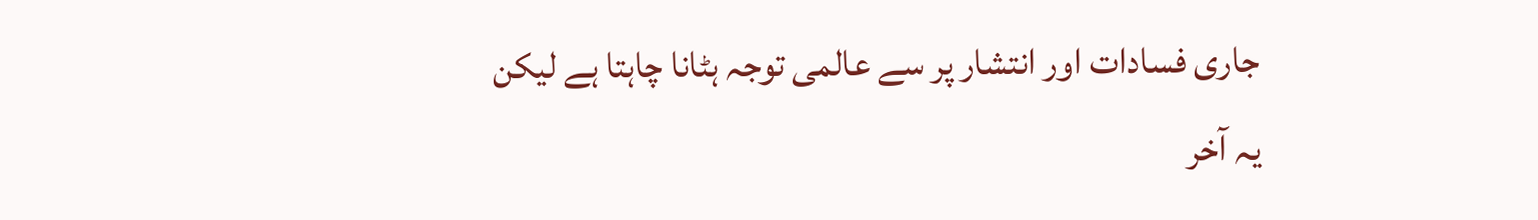جاری فسادات اور انتشار پر سے عالمی توجہ ہٹانا چاہتا ہے لیکن یہ آخر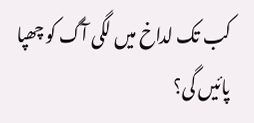کب تک لداخ میں لگی آگ کو چھپا پائیں گی؟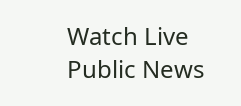Watch Live Public News